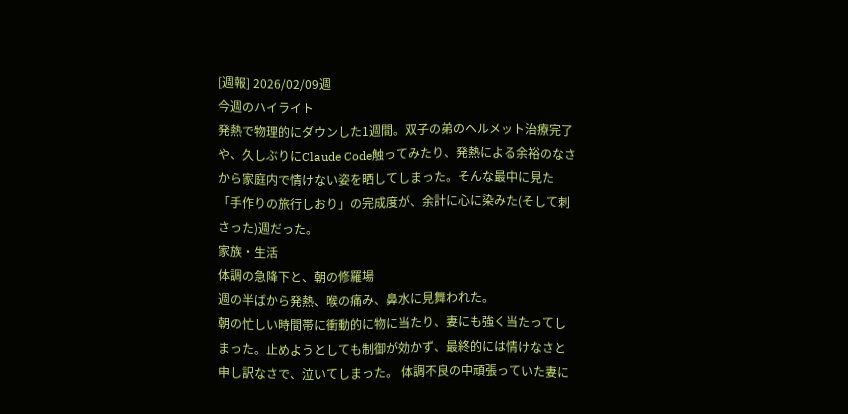[週報] 2026/02/09週
今週のハイライト
発熱で物理的にダウンした1週間。双子の弟のヘルメット治療完了や、久しぶりにClaude Code触ってみたり、発熱による余裕のなさから家庭内で情けない姿を晒してしまった。そんな最中に見た「手作りの旅行しおり」の完成度が、余計に心に染みた(そして刺さった)週だった。
家族・生活
体調の急降下と、朝の修羅場
週の半ばから発熱、喉の痛み、鼻水に見舞われた。
朝の忙しい時間帯に衝動的に物に当たり、妻にも強く当たってしまった。止めようとしても制御が効かず、最終的には情けなさと申し訳なさで、泣いてしまった。 体調不良の中頑張っていた妻に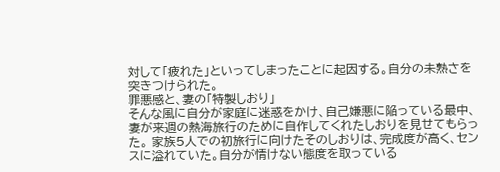対して「疲れた」といってしまったことに起因する。自分の未熟さを突きつけられた。
罪悪感と、妻の「特製しおり」
そんな風に自分が家庭に迷惑をかけ、自己嫌悪に陥っている最中、妻が来週の熱海旅行のために自作してくれたしおりを見せてもらった。 家族5人での初旅行に向けたそのしおりは、完成度が高く、センスに溢れていた。自分が情けない態度を取っている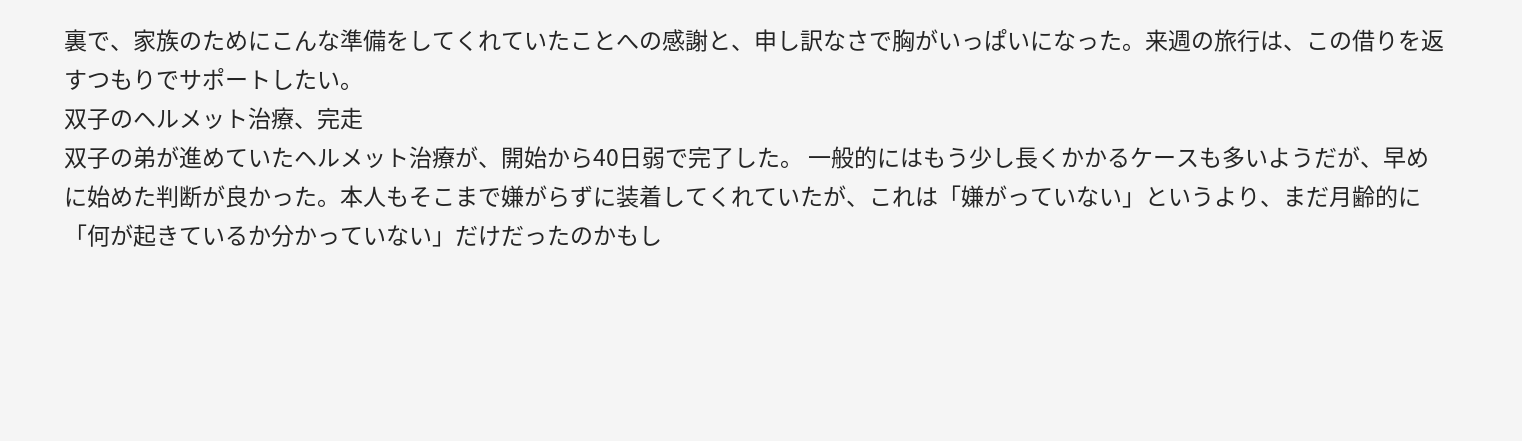裏で、家族のためにこんな準備をしてくれていたことへの感謝と、申し訳なさで胸がいっぱいになった。来週の旅行は、この借りを返すつもりでサポートしたい。
双子のヘルメット治療、完走
双子の弟が進めていたヘルメット治療が、開始から40日弱で完了した。 一般的にはもう少し長くかかるケースも多いようだが、早めに始めた判断が良かった。本人もそこまで嫌がらずに装着してくれていたが、これは「嫌がっていない」というより、まだ月齢的に「何が起きているか分かっていない」だけだったのかもし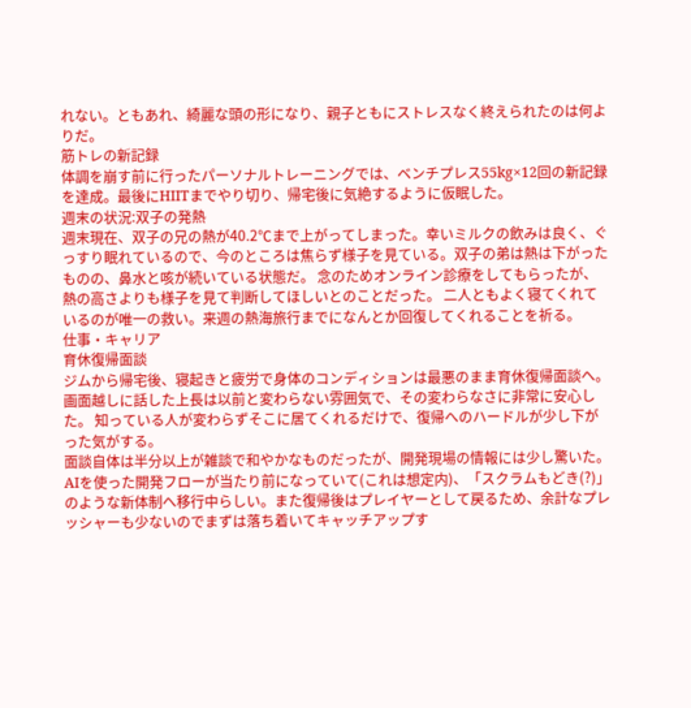れない。ともあれ、綺麗な頭の形になり、親子ともにストレスなく終えられたのは何よりだ。
筋トレの新記録
体調を崩す前に行ったパーソナルトレーニングでは、ベンチプレス55kg×12回の新記録を達成。最後にHIITまでやり切り、帰宅後に気絶するように仮眠した。
週末の状況:双子の発熱
週末現在、双子の兄の熱が40.2℃まで上がってしまった。幸いミルクの飲みは良く、ぐっすり眠れているので、今のところは焦らず様子を見ている。双子の弟は熱は下がったものの、鼻水と咳が続いている状態だ。 念のためオンライン診療をしてもらったが、熱の高さよりも様子を見て判断してほしいとのことだった。 二人ともよく寝てくれているのが唯一の救い。来週の熱海旅行までになんとか回復してくれることを祈る。
仕事・キャリア
育休復帰面談
ジムから帰宅後、寝起きと疲労で身体のコンディションは最悪のまま育休復帰面談へ。画面越しに話した上長は以前と変わらない雰囲気で、その変わらなさに非常に安心した。 知っている人が変わらずそこに居てくれるだけで、復帰へのハードルが少し下がった気がする。
面談自体は半分以上が雑談で和やかなものだったが、開発現場の情報には少し驚いた。 AIを使った開発フローが当たり前になっていて(これは想定内)、「スクラムもどき(?)」のような新体制へ移行中らしい。また復帰後はプレイヤーとして戻るため、余計なプレッシャーも少ないのでまずは落ち着いてキャッチアップす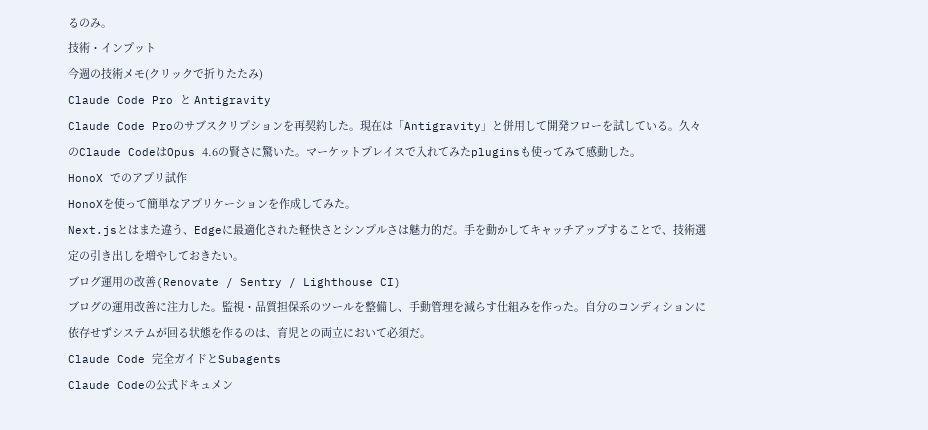るのみ。
技術・インプット
今週の技術メモ(クリックで折りたたみ)
Claude Code Pro と Antigravity
Claude Code Proのサブスクリプションを再契約した。現在は「Antigravity」と併用して開発フローを試している。久々のClaude CodeはOpus 4.6の賢さに驚いた。マーケットプレイスで入れてみたpluginsも使ってみて感動した。
HonoX でのアプリ試作
HonoXを使って簡単なアプリケーションを作成してみた。
Next.jsとはまた違う、Edgeに最適化された軽快さとシンプルさは魅力的だ。手を動かしてキャッチアップすることで、技術選定の引き出しを増やしておきたい。
ブログ運用の改善(Renovate / Sentry / Lighthouse CI)
ブログの運用改善に注力した。監視・品質担保系のツールを整備し、手動管理を減らす仕組みを作った。自分のコンディションに依存せずシステムが回る状態を作るのは、育児との両立において必須だ。
Claude Code 完全ガイドとSubagents
Claude Codeの公式ドキュメン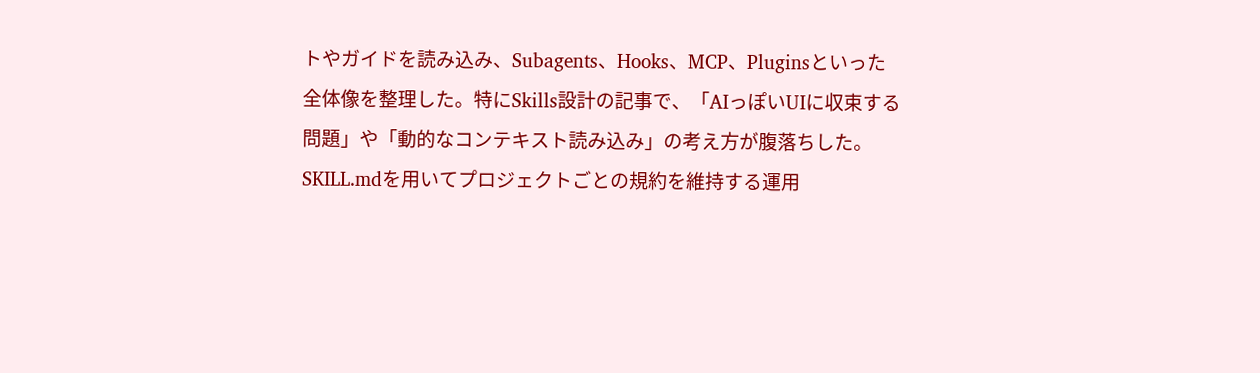トやガイドを読み込み、Subagents、Hooks、MCP、Pluginsといった全体像を整理した。特にSkills設計の記事で、「AIっぽいUIに収束する問題」や「動的なコンテキスト読み込み」の考え方が腹落ちした。SKILL.mdを用いてプロジェクトごとの規約を維持する運用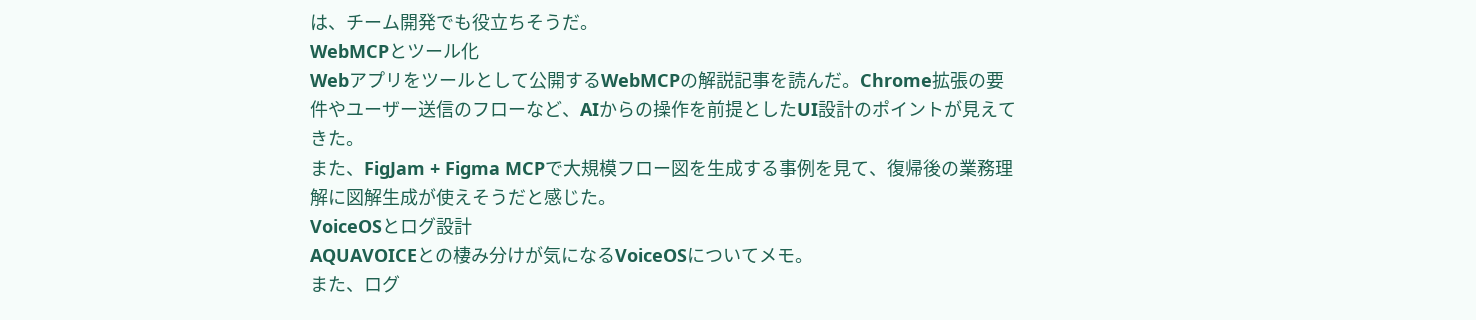は、チーム開発でも役立ちそうだ。
WebMCPとツール化
Webアプリをツールとして公開するWebMCPの解説記事を読んだ。Chrome拡張の要件やユーザー送信のフローなど、AIからの操作を前提としたUI設計のポイントが見えてきた。
また、FigJam + Figma MCPで大規模フロー図を生成する事例を見て、復帰後の業務理解に図解生成が使えそうだと感じた。
VoiceOSとログ設計
AQUAVOICEとの棲み分けが気になるVoiceOSについてメモ。
また、ログ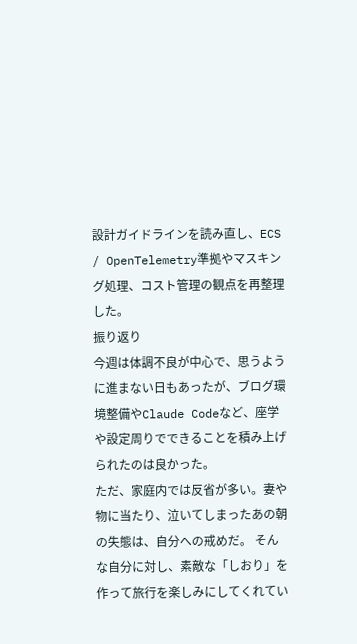設計ガイドラインを読み直し、ECS / OpenTelemetry準拠やマスキング処理、コスト管理の観点を再整理した。
振り返り
今週は体調不良が中心で、思うように進まない日もあったが、ブログ環境整備やClaude Codeなど、座学や設定周りでできることを積み上げられたのは良かった。
ただ、家庭内では反省が多い。妻や物に当たり、泣いてしまったあの朝の失態は、自分への戒めだ。 そんな自分に対し、素敵な「しおり」を作って旅行を楽しみにしてくれてい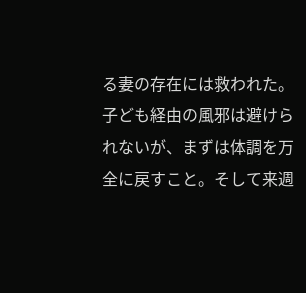る妻の存在には救われた。 子ども経由の風邪は避けられないが、まずは体調を万全に戻すこと。そして来週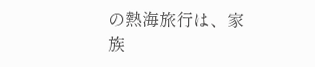の熱海旅行は、家族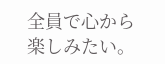全員で心から楽しみたい。